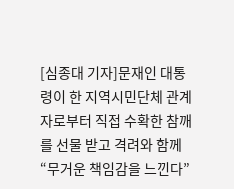[심종대 기자]문재인 대통령이 한 지역시민단체 관계자로부터 직접 수확한 참깨를 선물 받고 격려와 함께 “무거운 책임감을 느낀다”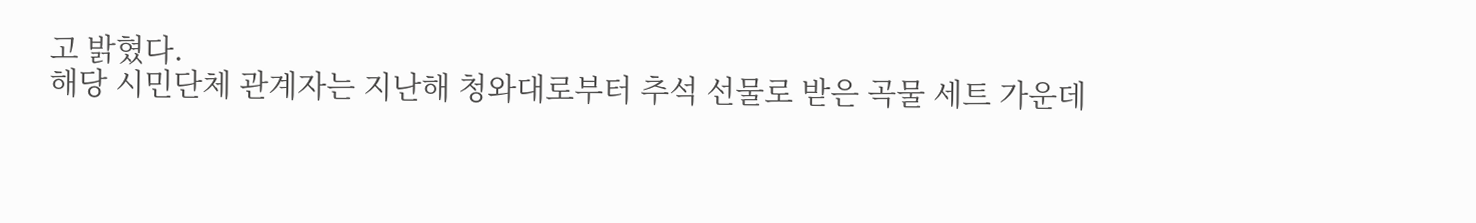고 밝혔다.
해당 시민단체 관계자는 지난해 청와대로부터 추석 선물로 받은 곡물 세트 가운데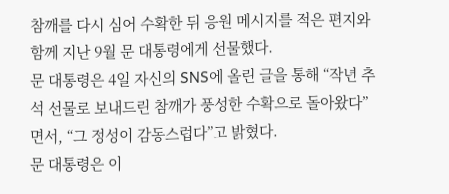참깨를 다시 심어 수확한 뒤 응원 메시지를 적은 편지와 함께 지난 9월 문 대통령에게 선물했다.
문 대통령은 4일 자신의 SNS에 올린 글을 통해 “작년 추석 선물로 보내드린 참깨가 풍성한 수확으로 돌아왔다”면서, “그 정성이 감동스럽다”고 밝혔다.
문 대통령은 이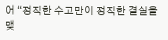어 “정직한 수고만이 정직한 결실을 맺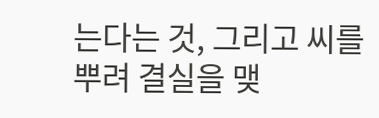는다는 것, 그리고 씨를 뿌려 결실을 맺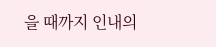을 때까지 인내의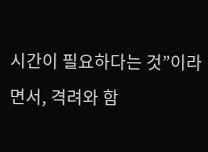시간이 필요하다는 것”이라면서, 격려와 함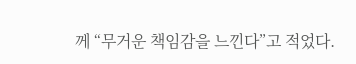께 “무거운 책임감을 느낀다”고 적었다.